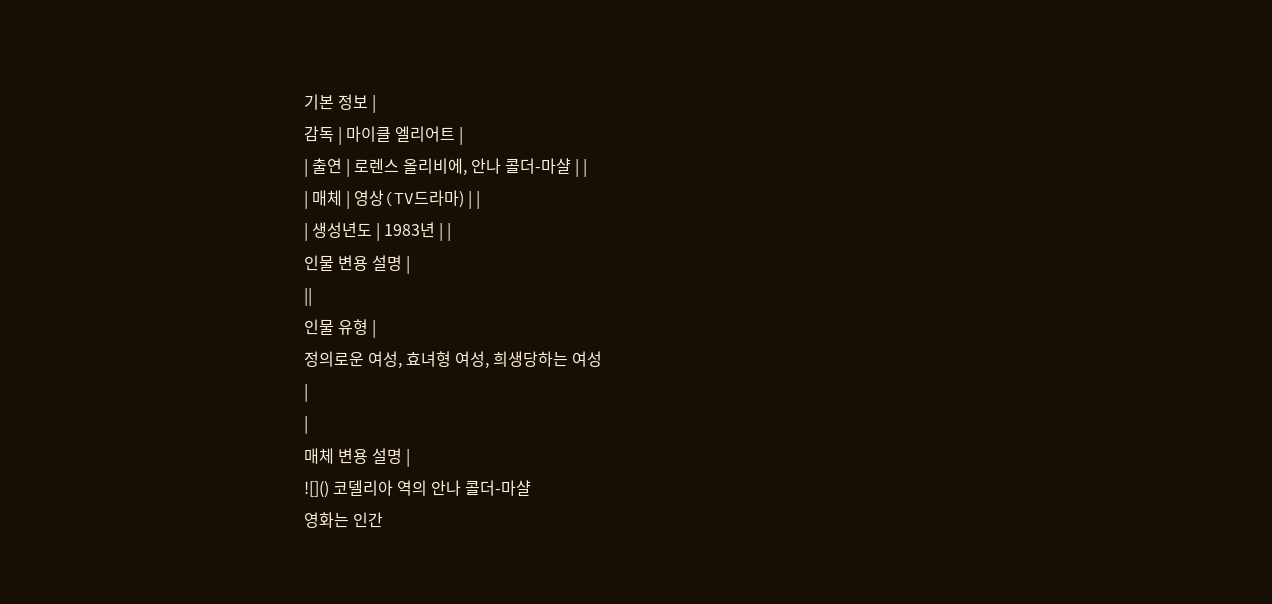기본 정보 |
감독 | 마이클 엘리어트 |
| 출연 | 로렌스 올리비에, 안나 콜더-마샬 | |
| 매체 | 영상(TV드라마) | |
| 생성년도 | 1983년 | |
인물 변용 설명 |
||
인물 유형 |
정의로운 여성, 효녀형 여성, 희생당하는 여성
|
|
매체 변용 설명 |
![]() 코델리아 역의 안나 콜더-마샬
영화는 인간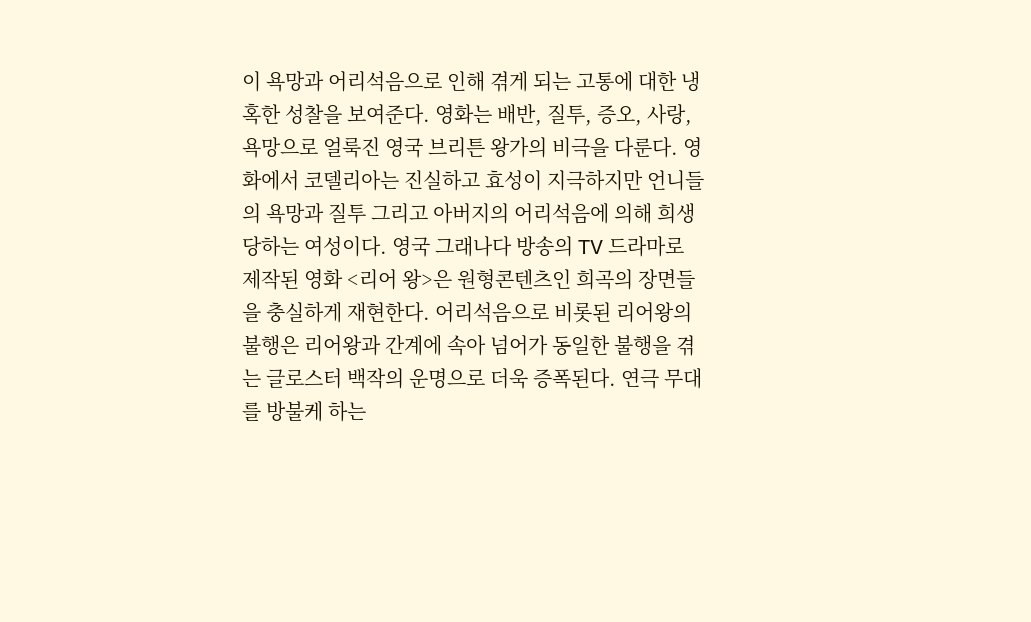이 욕망과 어리석음으로 인해 겪게 되는 고통에 대한 냉혹한 성찰을 보여준다. 영화는 배반, 질투, 증오, 사랑, 욕망으로 얼룩진 영국 브리튼 왕가의 비극을 다룬다. 영화에서 코델리아는 진실하고 효성이 지극하지만 언니들의 욕망과 질투 그리고 아버지의 어리석음에 의해 희생당하는 여성이다. 영국 그래나다 방송의 TV 드라마로 제작된 영화 <리어 왕>은 원형콘텐츠인 희곡의 장면들을 충실하게 재현한다. 어리석음으로 비롯된 리어왕의 불행은 리어왕과 간계에 속아 넘어가 동일한 불행을 겪는 글로스터 백작의 운명으로 더욱 증폭된다. 연극 무대를 방불케 하는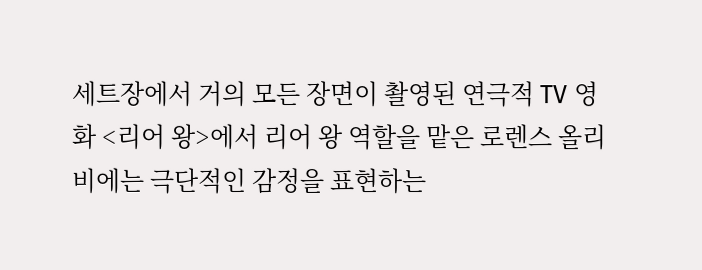세트장에서 거의 모든 장면이 촬영된 연극적 TV 영화 <리어 왕>에서 리어 왕 역할을 맡은 로렌스 올리비에는 극단적인 감정을 표현하는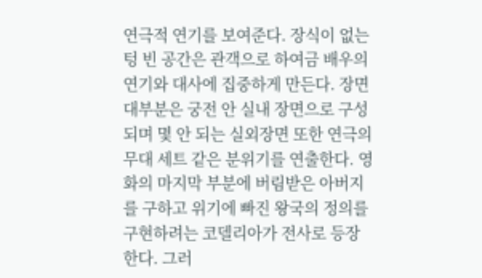연극적 연기를 보여준다. 장식이 없는 텅 빈 공간은 관객으로 하여금 배우의 연기와 대사에 집중하게 만든다. 장면 대부분은 궁전 안 실내 장면으로 구성되며 몇 안 되는 실외장면 또한 연극의 무대 세트 같은 분위기를 연출한다. 영화의 마지막 부분에 버림받은 아버지를 구하고 위기에 빠진 왕국의 정의를 구현하려는 코델리아가 전사로 등장한다. 그러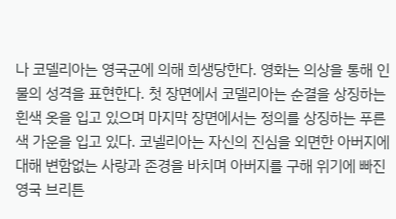나 코델리아는 영국군에 의해 희생당한다. 영화는 의상을 통해 인물의 성격을 표현한다. 첫 장면에서 코델리아는 순결을 상징하는 흰색 옷을 입고 있으며 마지막 장면에서는 정의를 상징하는 푸른 색 가운을 입고 있다. 코넬리아는 자신의 진심을 외면한 아버지에 대해 변함없는 사랑과 존경을 바치며 아버지를 구해 위기에 빠진 영국 브리튼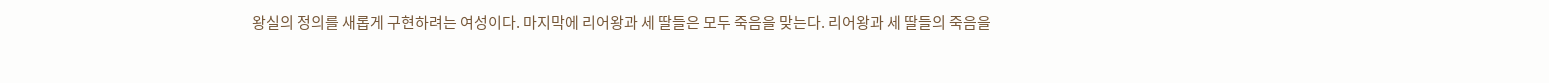왕실의 정의를 새롭게 구현하려는 여성이다. 마지막에 리어왕과 세 딸들은 모두 죽음을 맞는다. 리어왕과 세 딸들의 죽음을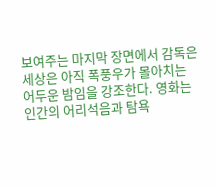보여주는 마지막 장면에서 감독은 세상은 아직 폭풍우가 몰아치는 어두운 밤임을 강조한다. 영화는 인간의 어리석음과 탐욕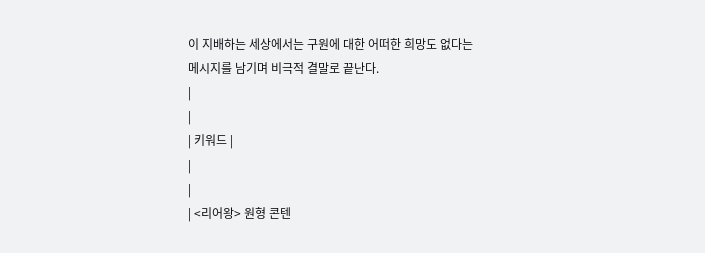이 지배하는 세상에서는 구원에 대한 어떠한 희망도 없다는 메시지를 남기며 비극적 결말로 끝난다.
|
|
| 키워드 |
|
|
| <리어왕> 원형 콘텐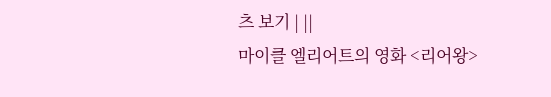츠 보기 | ||
마이클 엘리어트의 영화 <리어왕>